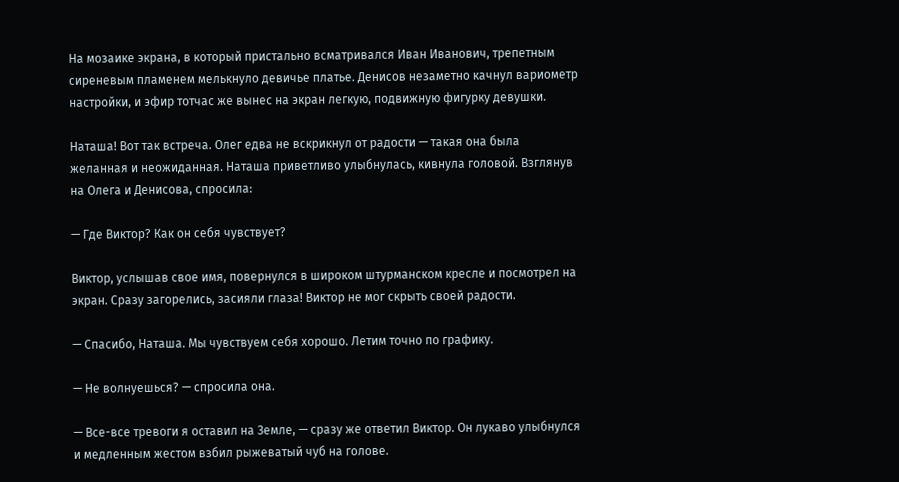На мозаике экрана, в который пристально всматривался Иван Иванович, трепетным сиреневым пламенем мелькнуло девичье платье. Денисов незаметно качнул вариометр настройки, и эфир тотчас же вынес на экран легкую, подвижную фигурку девушки.

Наташа! Вот так встреча. Олег едва не вскрикнул от радости — такая она была желанная и неожиданная. Наташа приветливо улыбнулась, кивнула головой. Взглянув на Олега и Денисова, спросила:

— Где Виктор? Как он себя чувствует?

Виктор, услышав свое имя, повернулся в широком штурманском кресле и посмотрел на экран. Сразу загорелись, засияли глаза! Виктор не мог скрыть своей радости.

— Спасибо, Наташа. Мы чувствуем себя хорошо. Летим точно по графику.

— Не волнуешься? — спросила она.

— Все-все тревоги я оставил на Земле, — сразу же ответил Виктор. Он лукаво улыбнулся и медленным жестом взбил рыжеватый чуб на голове.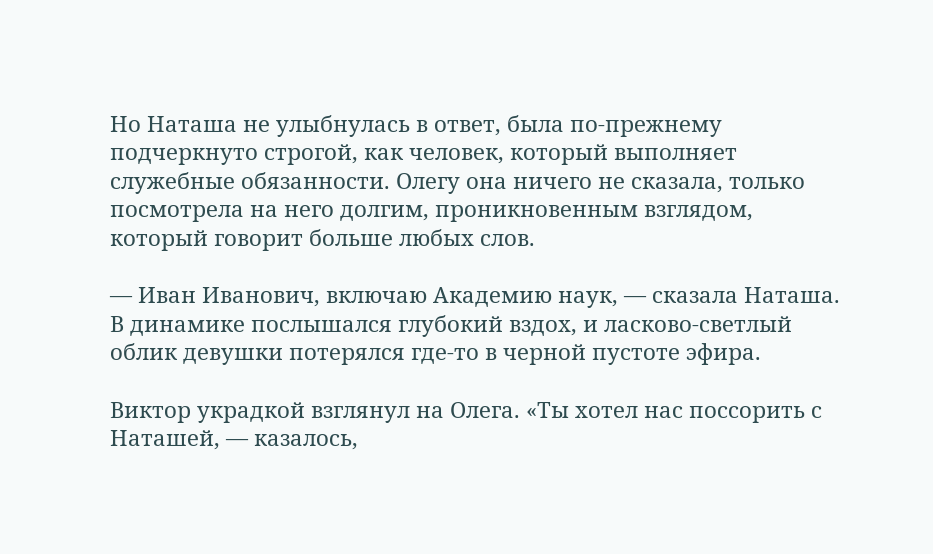Но Наташа не улыбнулась в ответ, была по-прежнему подчеркнуто строгой, как человек, который выполняет служебные обязанности. Олегу она ничего не сказала, только посмотрела на него долгим, проникновенным взглядом, который говорит больше любых слов.

— Иван Иванович, включаю Академию наук, — сказала Наташа. В динамике послышался глубокий вздох, и ласково-светлый облик девушки потерялся где-то в черной пустоте эфира.

Виктор украдкой взглянул на Олега. «Ты хотел нас поссорить с Наташей, — казалось,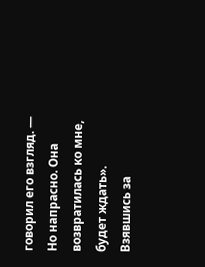говорил его взгляд. — Но напрасно. Она возвратилась ко мне, будет ждать». Взявшись за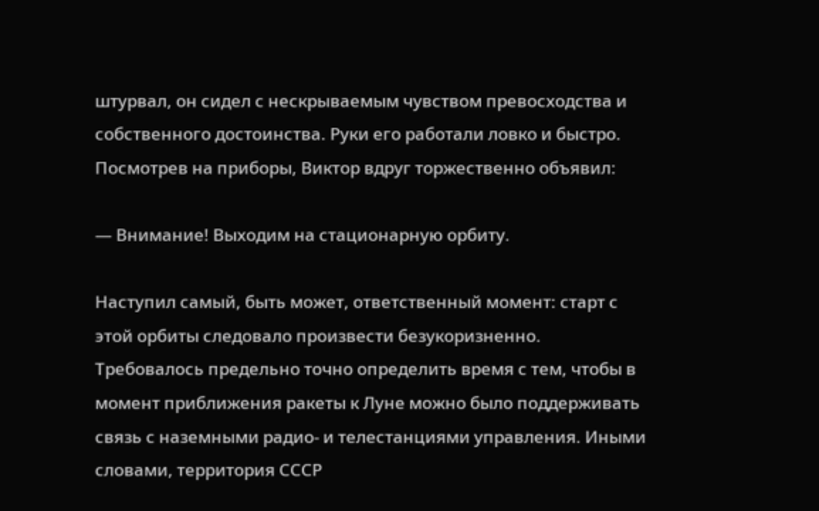штурвал, он сидел с нескрываемым чувством превосходства и собственного достоинства. Руки его работали ловко и быстро. Посмотрев на приборы, Виктор вдруг торжественно объявил:

— Внимание! Выходим на стационарную орбиту.

Наступил самый, быть может, ответственный момент: старт с этой орбиты следовало произвести безукоризненно. Требовалось предельно точно определить время с тем, чтобы в момент приближения ракеты к Луне можно было поддерживать связь с наземными радио- и телестанциями управления. Иными словами, территория СССР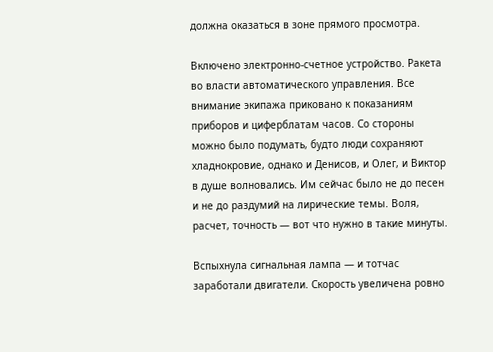должна оказаться в зоне прямого просмотра.

Включено электронно-счетное устройство. Ракета во власти автоматического управления. Все внимание экипажа приковано к показаниям приборов и циферблатам часов. Со стороны можно было подумать, будто люди сохраняют хладнокровие, однако и Денисов, и Олег, и Виктор в душе волновались. Им сейчас было не до песен и не до раздумий на лирические темы. Воля, расчет, точность — вот что нужно в такие минуты.

Вспыхнула сигнальная лампа — и тотчас заработали двигатели. Скорость увеличена ровно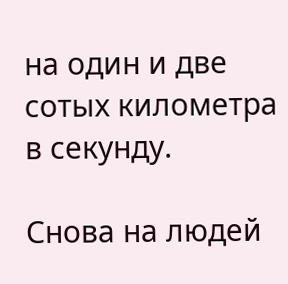на один и две сотых километра в секунду.

Снова на людей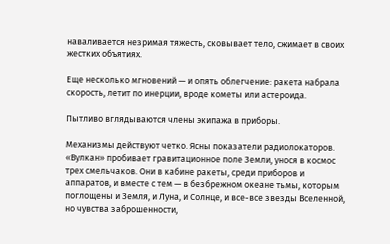наваливается незримая тяжесть, сковывает тело, сжимает в своих жестких объятиях.

Еще несколько мгновений — и опять облегчение: ракета набрала скорость, летит по инерции, вроде кометы или астероида.

Пытливо вглядываются члены экипажа в приборы.

Механизмы действуют четко. Ясны показатели радиолокаторов. «Вулкан» пробивает гравитационное поле Земли, унося в космос трех смельчаков. Они в кабине ракеты, среди приборов и аппаратов, и вместе с тем — в безбрежном океане тьмы, которым поглощены и Земля, и Луна, и Солнце, и все-все звезды Вселенной, но чувства заброшенности,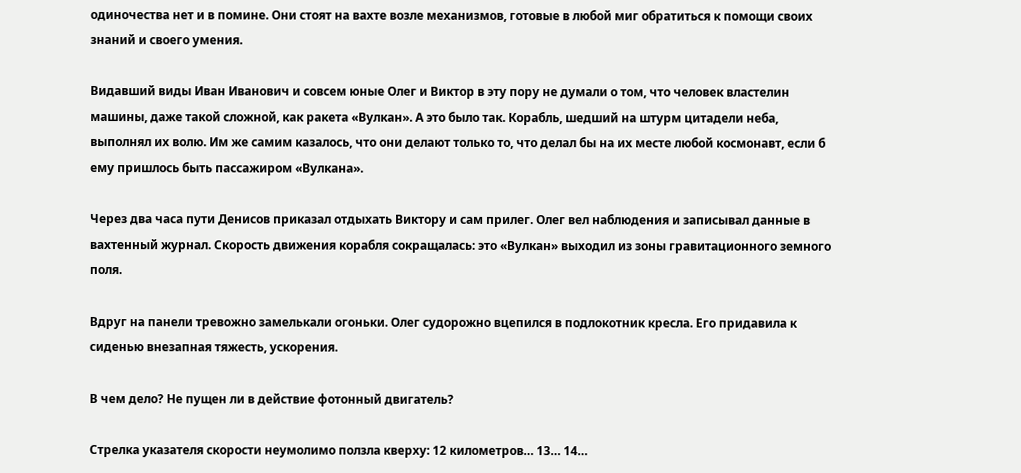одиночества нет и в помине. Они стоят на вахте возле механизмов, готовые в любой миг обратиться к помощи своих знаний и своего умения.

Видавший виды Иван Иванович и совсем юные Олег и Виктор в эту пору не думали о том, что человек властелин машины, даже такой сложной, как ракета «Вулкан». А это было так. Корабль, шедший на штурм цитадели неба, выполнял их волю. Им же самим казалось, что они делают только то, что делал бы на их месте любой космонавт, если б ему пришлось быть пассажиром «Вулкана».

Через два часа пути Денисов приказал отдыхать Виктору и сам прилег. Олег вел наблюдения и записывал данные в вахтенный журнал. Скорость движения корабля сокращалась: это «Вулкан» выходил из зоны гравитационного земного поля.

Вдруг на панели тревожно замелькали огоньки. Олег судорожно вцепился в подлокотник кресла. Его придавила к сиденью внезапная тяжесть, ускорения.

В чем дело? Не пущен ли в действие фотонный двигатель?

Стрелка указателя скорости неумолимо ползла кверху: 12 километров… 13… 14…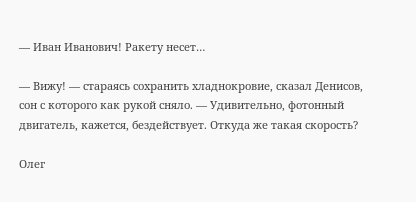— Иван Иванович! Ракету несет…

— Вижу! — стараясь сохранить хладнокровие, сказал Денисов, сон с которого как рукой сняло. — Удивительно, фотонный двигатель, кажется, бездействует. Откуда же такая скорость?

Олег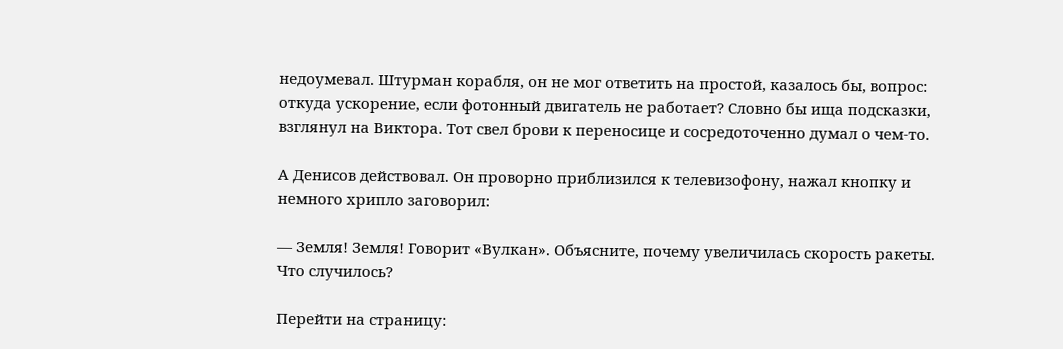недоумевал. Штурман корабля, он не мог ответить на простой, казалось бы, вопрос: откуда ускорение, если фотонный двигатель не работает? Словно бы ища подсказки, взглянул на Виктора. Тот свел брови к переносице и сосредоточенно думал о чем-то.

А Денисов действовал. Он проворно приблизился к телевизофону, нажал кнопку и немного хрипло заговорил:

— Земля! Земля! Говорит «Вулкан». Объясните, почему увеличилась скорость ракеты. Что случилось?

Перейти на страницу: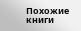Похожие книги